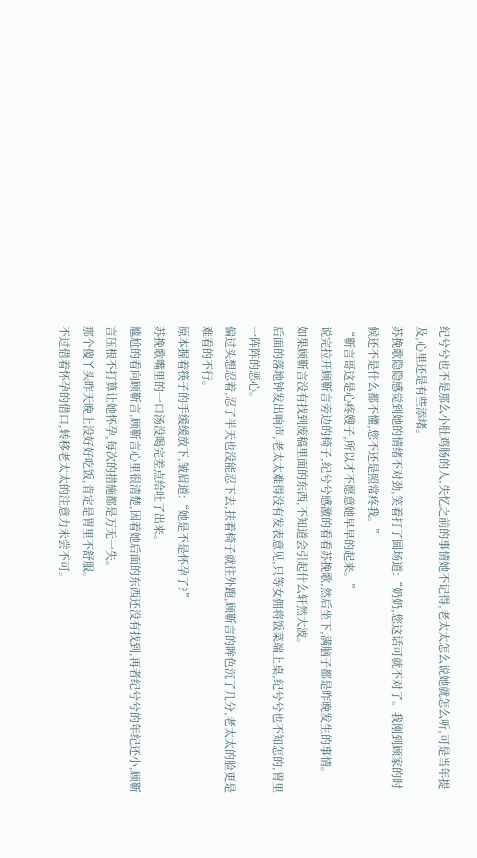纪兮兮也不是那么小肚鸡肠的人,失忆之前的事情她不记得,老太太怎么说她就怎么听,可是当年提及,心里还是有些添堵。
苏挽歌隐隐感觉到她的情绪不对劲,笑着打了圆场道:“奶奶,您这话可就不对了。我刚到顾家的时候还不是什么都不懂,您不还是照常疼我。”
“靳言哥这是心疼嫂子,所以才不愿意她早早的起来。”
说完拉开顾靳言旁边的椅子,纪兮兮感激的看看苏挽歌,然后坐下,满脑子都是昨晚发生的事情。
如果顾靳言没有找到废稿里面的东西,不知道会引起什么轩然大波。
后面的落地钟发出响声,老太太难得没有发表意见,只等女佣将饭菜端上桌,纪兮兮也不知怎的,胃里一阵阵的恶心。
偏过头想忍着,忍了半天也没能忍下去,扶着椅子就往外跑,顾靳言的眸色沉了几分,老太太的脸更是难看的不行。
原本握着筷子的手缓缓放下,皱眉道:“她是不是怀孕了?”
苏挽歌嘴里的一口汤没喝完差点给吐了出来。
尴尬的看向顾靳言,顾靳言心里很清楚,因着她后面的东西还没有找到,再者纪兮兮的年纪还小,顾靳言压根不打算让她怀孕,每次的措施都是万无一失。
那个傻丫头昨天晚上没好好吃饭,肯定是胃里不舒服。
不过借着怀孕的借口,转移老太太的注意力未尝不可。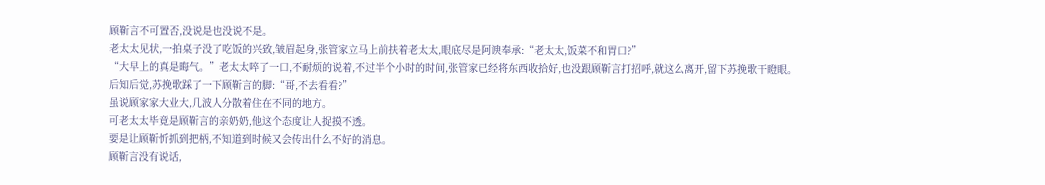顾靳言不可置否,没说是也没说不是。
老太太见状,一拍桌子没了吃饭的兴致,皱眉起身,张管家立马上前扶着老太太,眼底尽是阿谀奉承:“老太太,饭菜不和胃口?”
“大早上的真是晦气。”老太太啐了一口,不耐烦的说着,不过半个小时的时间,张管家已经将东西收拾好,也没跟顾靳言打招呼,就这么离开,留下苏挽歌干瞪眼。
后知后觉,苏挽歌踩了一下顾靳言的脚:“哥,不去看看?”
虽说顾家家大业大,几波人分散着住在不同的地方。
可老太太毕竟是顾靳言的亲奶奶,他这个态度让人捉摸不透。
要是让顾靳忻抓到把柄,不知道到时候又会传出什么不好的消息。
顾靳言没有说话,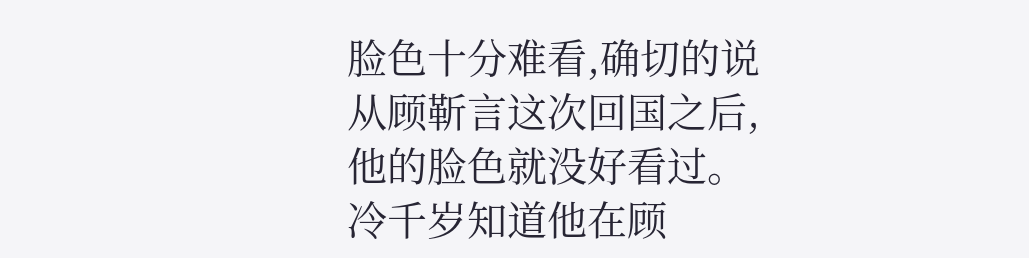脸色十分难看,确切的说从顾靳言这次回国之后,他的脸色就没好看过。
冷千岁知道他在顾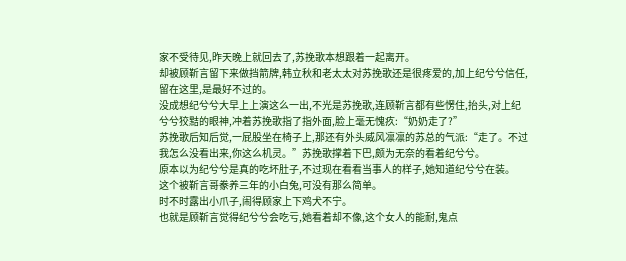家不受待见,昨天晚上就回去了,苏挽歌本想跟着一起离开。
却被顾靳言留下来做挡箭牌,韩立秋和老太太对苏挽歌还是很疼爱的,加上纪兮兮信任,留在这里,是最好不过的。
没成想纪兮兮大早上上演这么一出,不光是苏挽歌,连顾靳言都有些愣住,抬头,对上纪兮兮狡黠的眼神,冲着苏挽歌指了指外面,脸上毫无愧疚:“奶奶走了?”
苏挽歌后知后觉,一屁股坐在椅子上,那还有外头威风凛凛的苏总的气派:“走了。不过我怎么没看出来,你这么机灵。”苏挽歌撑着下巴,颇为无奈的看着纪兮兮。
原本以为纪兮兮是真的吃坏肚子,不过现在看看当事人的样子,她知道纪兮兮在装。
这个被靳言哥豢养三年的小白兔,可没有那么简单。
时不时露出小爪子,闹得顾家上下鸡犬不宁。
也就是顾靳言觉得纪兮兮会吃亏,她看着却不像,这个女人的能耐,鬼点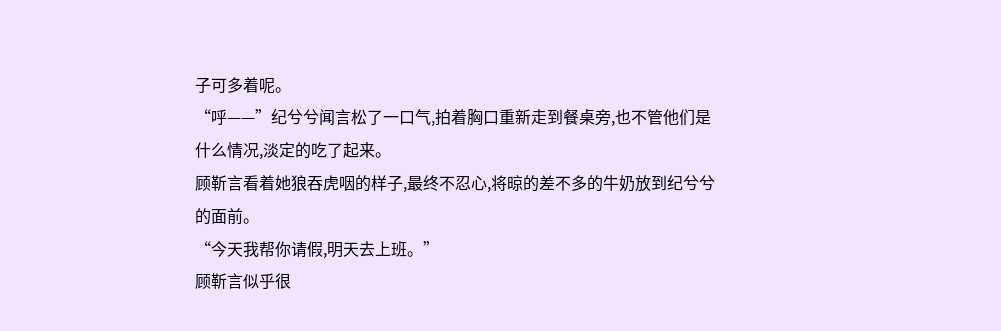子可多着呢。
“呼——”纪兮兮闻言松了一口气,拍着胸口重新走到餐桌旁,也不管他们是什么情况,淡定的吃了起来。
顾靳言看着她狼吞虎咽的样子,最终不忍心,将晾的差不多的牛奶放到纪兮兮的面前。
“今天我帮你请假,明天去上班。”
顾靳言似乎很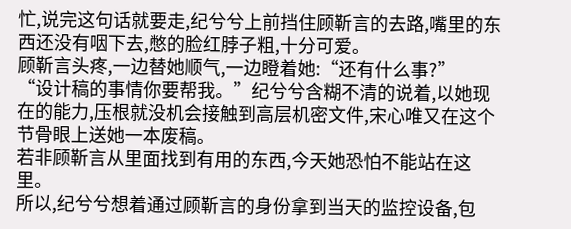忙,说完这句话就要走,纪兮兮上前挡住顾靳言的去路,嘴里的东西还没有咽下去,憋的脸红脖子粗,十分可爱。
顾靳言头疼,一边替她顺气,一边瞪着她:“还有什么事?”
“设计稿的事情你要帮我。”纪兮兮含糊不清的说着,以她现在的能力,压根就没机会接触到高层机密文件,宋心唯又在这个节骨眼上送她一本废稿。
若非顾靳言从里面找到有用的东西,今天她恐怕不能站在这里。
所以,纪兮兮想着通过顾靳言的身份拿到当天的监控设备,包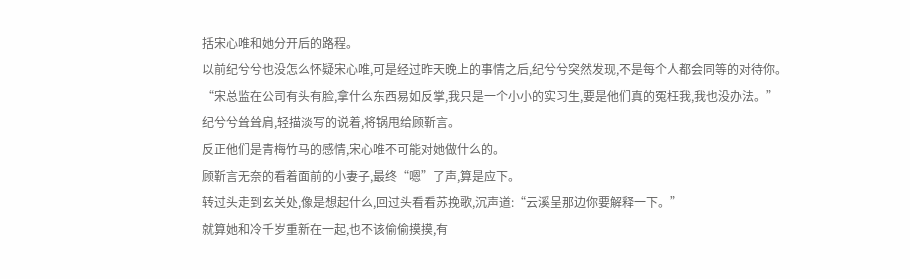括宋心唯和她分开后的路程。
以前纪兮兮也没怎么怀疑宋心唯,可是经过昨天晚上的事情之后,纪兮兮突然发现,不是每个人都会同等的对待你。
“宋总监在公司有头有脸,拿什么东西易如反掌,我只是一个小小的实习生,要是他们真的冤枉我,我也没办法。”
纪兮兮耸耸肩,轻描淡写的说着,将锅甩给顾靳言。
反正他们是青梅竹马的感情,宋心唯不可能对她做什么的。
顾靳言无奈的看着面前的小妻子,最终“嗯”了声,算是应下。
转过头走到玄关处,像是想起什么,回过头看看苏挽歌,沉声道:“云溪呈那边你要解释一下。”
就算她和冷千岁重新在一起,也不该偷偷摸摸,有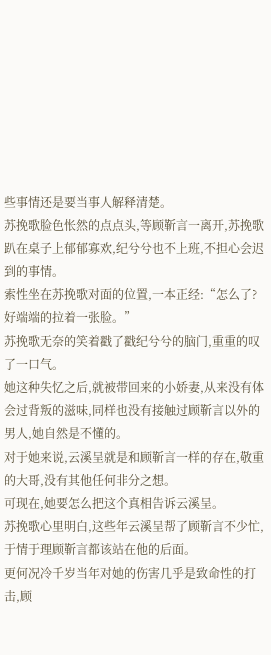些事情还是要当事人解释清楚。
苏挽歌脸色怅然的点点头,等顾靳言一离开,苏挽歌趴在桌子上郁郁寡欢,纪兮兮也不上班,不担心会迟到的事情。
索性坐在苏挽歌对面的位置,一本正经:“怎么了?好端端的拉着一张脸。”
苏挽歌无奈的笑着戳了戳纪兮兮的脑门,重重的叹了一口气。
她这种失忆之后,就被带回来的小娇妻,从来没有体会过背叛的滋味,同样也没有接触过顾靳言以外的男人,她自然是不懂的。
对于她来说,云溪呈就是和顾靳言一样的存在,敬重的大哥,没有其他任何非分之想。
可现在,她要怎么把这个真相告诉云溪呈。
苏挽歌心里明白,这些年云溪呈帮了顾靳言不少忙,于情于理顾靳言都该站在他的后面。
更何况冷千岁当年对她的伤害几乎是致命性的打击,顾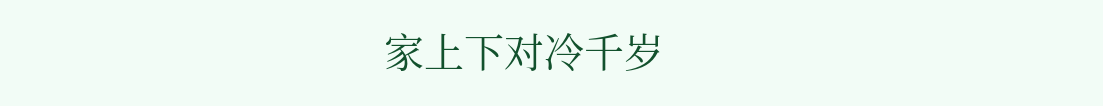家上下对冷千岁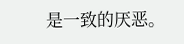是一致的厌恶。